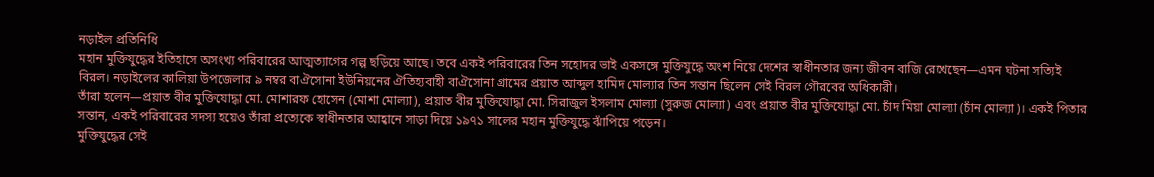নড়াইল প্রতিনিধি
মহান মুক্তিযুদ্ধের ইতিহাসে অসংখ্য পরিবারের আত্মত্যাগের গল্প ছড়িয়ে আছে। তবে একই পরিবারের তিন সহোদর ভাই একসঙ্গে মুক্তিযুদ্ধে অংশ নিয়ে দেশের স্বাধীনতার জন্য জীবন বাজি রেখেছেন—এমন ঘটনা সত্যিই বিরল। নড়াইলের কালিয়া উপজেলার ৯ নম্বর বাঐসোনা ইউনিয়নের ঐতিহ্যবাহী বাঐসোনা গ্রামের প্রয়াত আব্দুল হামিদ মোল্যার তিন সন্তান ছিলেন সেই বিরল গৌরবের অধিকারী।
তাঁরা হলেন—প্রয়াত বীর মুক্তিযোদ্ধা মো. মোশারফ হোসেন (মোশা মোল্যা), প্রয়াত বীর মুক্তিযোদ্ধা মো. সিরাজুল ইসলাম মোল্যা (সুরুজ মোল্যা) এবং প্রয়াত বীর মুক্তিযোদ্ধা মো. চাঁদ মিয়া মোল্যা (চাঁন মোল্যা)। একই পিতার সন্তান, একই পরিবারের সদস্য হয়েও তাঁরা প্রত্যেকে স্বাধীনতার আহ্বানে সাড়া দিয়ে ১৯৭১ সালের মহান মুক্তিযুদ্ধে ঝাঁপিয়ে পড়েন।
মুক্তিযুদ্ধের সেই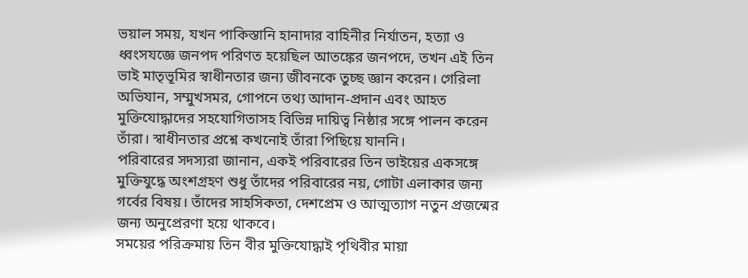ভয়াল সময়, যখন পাকিস্তানি হানাদার বাহিনীর নির্যাতন, হত্যা ও ধ্বংসযজ্ঞে জনপদ পরিণত হয়েছিল আতঙ্কের জনপদে, তখন এই তিন ভাই মাতৃভূমির স্বাধীনতার জন্য জীবনকে তুচ্ছ জ্ঞান করেন। গেরিলা অভিযান, সম্মুখসমর, গোপনে তথ্য আদান-প্রদান এবং আহত মুক্তিযোদ্ধাদের সহযোগিতাসহ বিভিন্ন দায়িত্ব নিষ্ঠার সঙ্গে পালন করেন তাঁরা। স্বাধীনতার প্রশ্নে কখনোই তাঁরা পিছিয়ে যাননি।
পরিবারের সদস্যরা জানান, একই পরিবারের তিন ভাইয়ের একসঙ্গে মুক্তিযুদ্ধে অংশগ্রহণ শুধু তাঁদের পরিবারের নয়, গোটা এলাকার জন্য গর্বের বিষয়। তাঁদের সাহসিকতা, দেশপ্রেম ও আত্মত্যাগ নতুন প্রজন্মের জন্য অনুপ্রেরণা হয়ে থাকবে।
সময়ের পরিক্রমায় তিন বীর মুক্তিযোদ্ধাই পৃথিবীর মায়া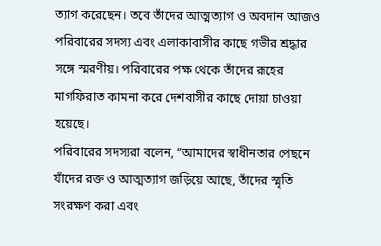ত্যাগ করেছেন। তবে তাঁদের আত্মত্যাগ ও অবদান আজও পরিবারের সদস্য এবং এলাকাবাসীর কাছে গভীর শ্রদ্ধার সঙ্গে স্মরণীয়। পরিবারের পক্ষ থেকে তাঁদের রূহের মাগফিরাত কামনা করে দেশবাসীর কাছে দোয়া চাওয়া হয়েছে।
পরিবারের সদস্যরা বলেন, “আমাদের স্বাধীনতার পেছনে যাঁদের রক্ত ও আত্মত্যাগ জড়িয়ে আছে, তাঁদের স্মৃতি সংরক্ষণ করা এবং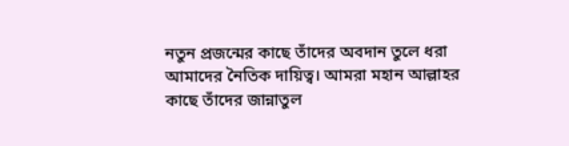নতুন প্রজন্মের কাছে তাঁদের অবদান তুলে ধরা আমাদের নৈতিক দায়িত্ব। আমরা মহান আল্লাহর কাছে তাঁদের জান্নাতুল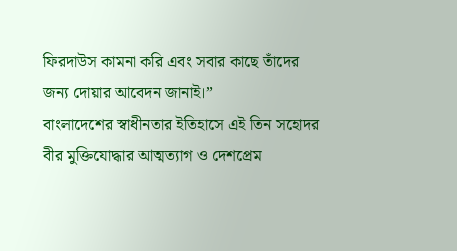ফিরদাউস কামনা করি এবং সবার কাছে তাঁদের জন্য দোয়ার আবেদন জানাই।”
বাংলাদেশের স্বাধীনতার ইতিহাসে এই তিন সহোদর বীর মুক্তিযোদ্ধার আত্মত্যাগ ও দেশপ্রেম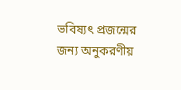ভবিষ্যৎ প্রজন্মের জন্য অনুকরণীয়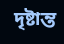দৃষ্টান্ত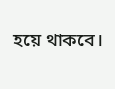হয়ে থাকবে।